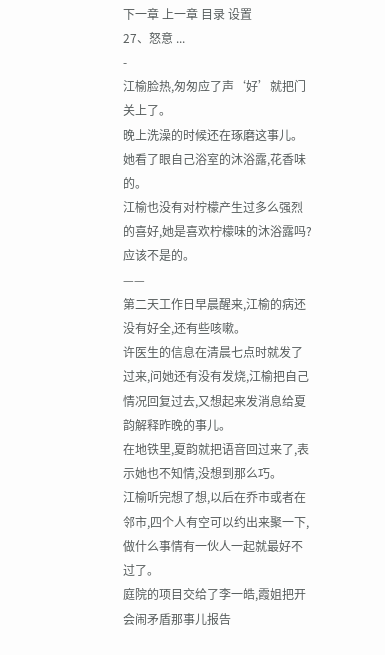下一章 上一章 目录 设置
27、怒意 ...
-
江榆脸热,匆匆应了声‘好’就把门关上了。
晚上洗澡的时候还在琢磨这事儿。
她看了眼自己浴室的沐浴露,花香味的。
江榆也没有对柠檬产生过多么强烈的喜好,她是喜欢柠檬味的沐浴露吗?
应该不是的。
——
第二天工作日早晨醒来,江榆的病还没有好全,还有些咳嗽。
许医生的信息在清晨七点时就发了过来,问她还有没有发烧,江榆把自己情况回复过去,又想起来发消息给夏韵解释昨晚的事儿。
在地铁里,夏韵就把语音回过来了,表示她也不知情,没想到那么巧。
江榆听完想了想,以后在乔市或者在邻市,四个人有空可以约出来聚一下,做什么事情有一伙人一起就最好不过了。
庭院的项目交给了李一皓,霞姐把开会闹矛盾那事儿报告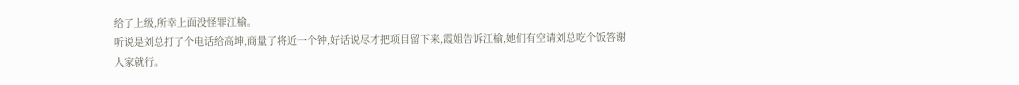给了上级,所幸上面没怪罪江榆。
听说是刘总打了个电话给高坤,商量了将近一个钟,好话说尽才把项目留下来,霞姐告诉江榆,她们有空请刘总吃个饭答谢人家就行。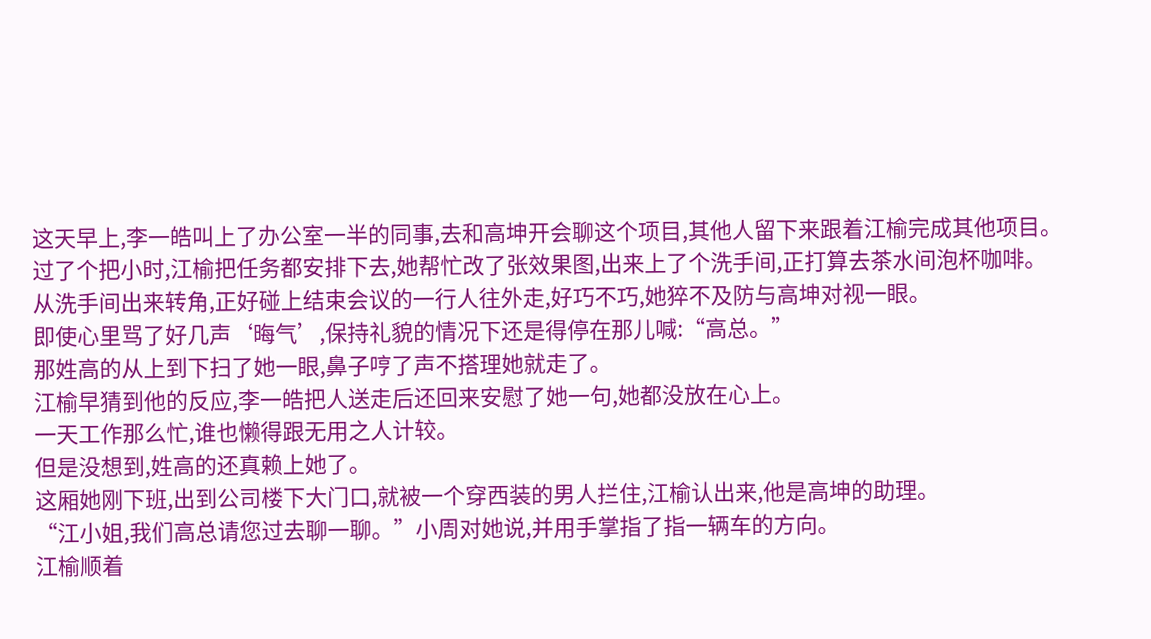这天早上,李一皓叫上了办公室一半的同事,去和高坤开会聊这个项目,其他人留下来跟着江榆完成其他项目。
过了个把小时,江榆把任务都安排下去,她帮忙改了张效果图,出来上了个洗手间,正打算去茶水间泡杯咖啡。
从洗手间出来转角,正好碰上结束会议的一行人往外走,好巧不巧,她猝不及防与高坤对视一眼。
即使心里骂了好几声‘晦气’,保持礼貌的情况下还是得停在那儿喊:“高总。”
那姓高的从上到下扫了她一眼,鼻子哼了声不搭理她就走了。
江榆早猜到他的反应,李一皓把人送走后还回来安慰了她一句,她都没放在心上。
一天工作那么忙,谁也懒得跟无用之人计较。
但是没想到,姓高的还真赖上她了。
这厢她刚下班,出到公司楼下大门口,就被一个穿西装的男人拦住,江榆认出来,他是高坤的助理。
“江小姐,我们高总请您过去聊一聊。”小周对她说,并用手掌指了指一辆车的方向。
江榆顺着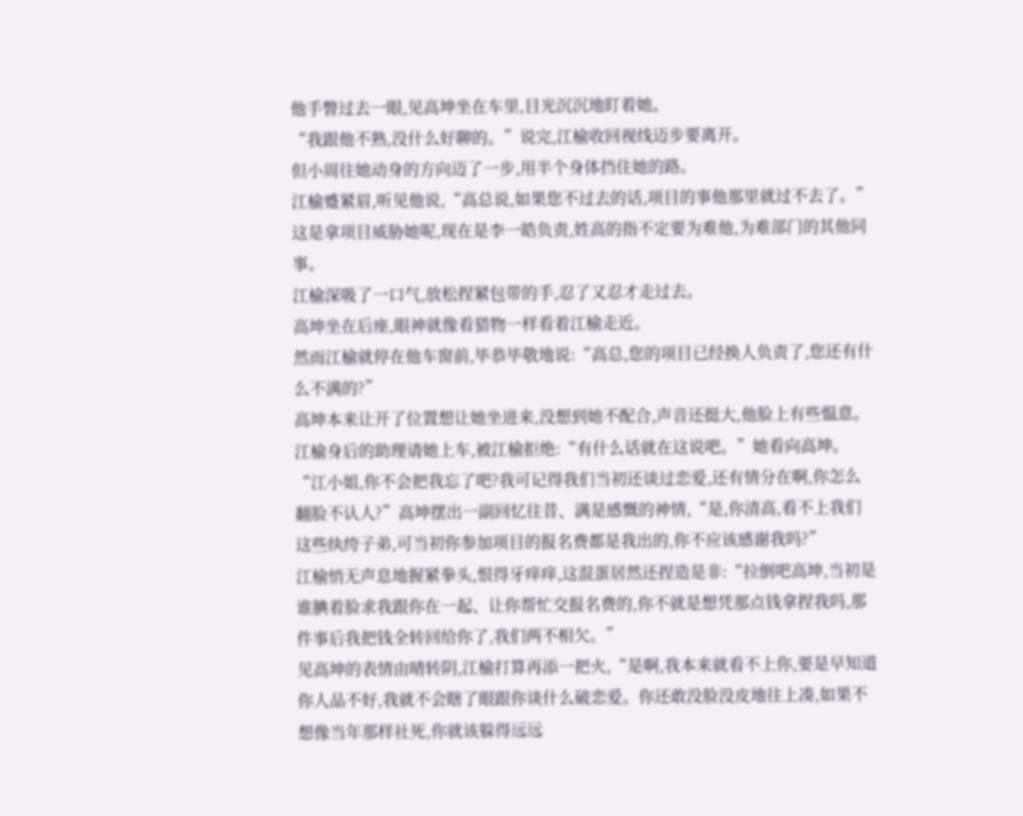他手瞥过去一眼,见高坤坐在车里,目光沉沉地盯着她。
“我跟他不熟,没什么好聊的。”说完,江榆收回视线迈步要离开。
但小周往她动身的方向迈了一步,用半个身体挡住她的路。
江榆蹙紧眉,听见他说,“高总说,如果您不过去的话,项目的事他那里就过不去了。”
这是拿项目威胁她呢,现在是李一皓负责,姓高的指不定要为难他,为难部门的其他同事。
江榆深吸了一口气,放松捏紧包带的手,忍了又忍才走过去。
高坤坐在后座,眼神就像看猎物一样看着江榆走近。
然而江榆就停在他车窗前,毕恭毕敬地说:“高总,您的项目已经换人负责了,您还有什么不满的?”
高坤本来让开了位置想让她坐进来,没想到她不配合,声音还挺大,他脸上有些愠意。
江榆身后的助理请她上车,被江榆拒绝:“有什么话就在这说吧。”她看向高坤。
“江小姐,你不会把我忘了吧?我可记得我们当初还谈过恋爱,还有情分在啊,你怎么翻脸不认人?”高坤摆出一副回忆往昔、满是感慨的神情,“是,你清高,看不上我们这些纨绔子弟,可当初你参加项目的报名费都是我出的,你不应该感谢我吗?”
江榆悄无声息地握紧拳头,恨得牙痒痒,这混蛋居然还捏造是非:“拉倒吧高坤,当初是谁腆着脸求我跟你在一起、让你帮忙交报名费的,你不就是想凭那点钱拿捏我吗,那件事后我把钱全转回给你了,我们两不相欠。”
见高坤的表情由晴转阴,江榆打算再添一把火,“是啊,我本来就看不上你,要是早知道你人品不好,我就不会瞎了眼跟你谈什么破恋爱。你还敢没脸没皮地往上凑,如果不想像当年那样社死,你就该躲得远远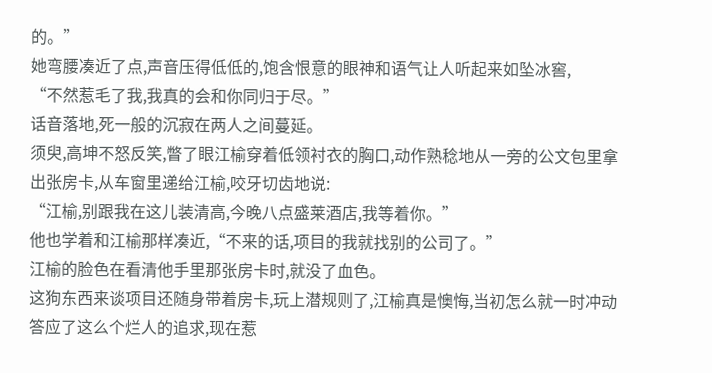的。”
她弯腰凑近了点,声音压得低低的,饱含恨意的眼神和语气让人听起来如坠冰窖,
“不然惹毛了我,我真的会和你同归于尽。”
话音落地,死一般的沉寂在两人之间蔓延。
须臾,高坤不怒反笑,瞥了眼江榆穿着低领衬衣的胸口,动作熟稔地从一旁的公文包里拿出张房卡,从车窗里递给江榆,咬牙切齿地说:
“江榆,别跟我在这儿装清高,今晚八点盛莱酒店,我等着你。”
他也学着和江榆那样凑近,“不来的话,项目的我就找别的公司了。”
江榆的脸色在看清他手里那张房卡时,就没了血色。
这狗东西来谈项目还随身带着房卡,玩上潜规则了,江榆真是懊悔,当初怎么就一时冲动答应了这么个烂人的追求,现在惹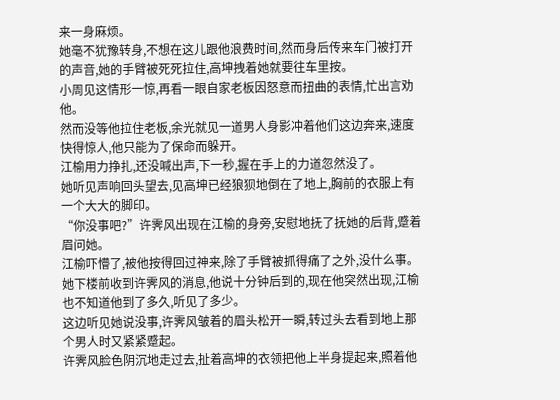来一身麻烦。
她毫不犹豫转身,不想在这儿跟他浪费时间,然而身后传来车门被打开的声音,她的手臂被死死拉住,高坤拽着她就要往车里按。
小周见这情形一惊,再看一眼自家老板因怒意而扭曲的表情,忙出言劝他。
然而没等他拉住老板,余光就见一道男人身影冲着他们这边奔来,速度快得惊人,他只能为了保命而躲开。
江榆用力挣扎,还没喊出声,下一秒,握在手上的力道忽然没了。
她听见声响回头望去,见高坤已经狼狈地倒在了地上,胸前的衣服上有一个大大的脚印。
“你没事吧?”许霁风出现在江榆的身旁,安慰地抚了抚她的后背,蹙着眉问她。
江榆吓懵了,被他按得回过神来,除了手臂被抓得痛了之外,没什么事。
她下楼前收到许霁风的消息,他说十分钟后到的,现在他突然出现,江榆也不知道他到了多久,听见了多少。
这边听见她说没事,许霁风皱着的眉头松开一瞬,转过头去看到地上那个男人时又紧紧蹙起。
许霁风脸色阴沉地走过去,扯着高坤的衣领把他上半身提起来,照着他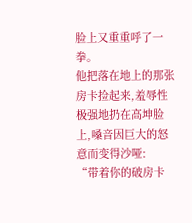脸上又重重呼了一拳。
他把落在地上的那张房卡捡起来,羞辱性极强地扔在高坤脸上,嗓音因巨大的怒意而变得沙哑:
“带着你的破房卡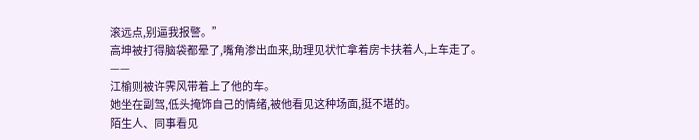滚远点,别逼我报警。”
高坤被打得脑袋都晕了,嘴角渗出血来,助理见状忙拿着房卡扶着人,上车走了。
——
江榆则被许霁风带着上了他的车。
她坐在副驾,低头掩饰自己的情绪,被他看见这种场面,挺不堪的。
陌生人、同事看见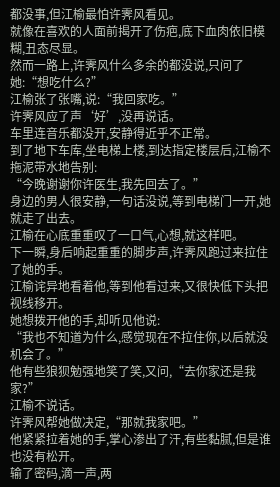都没事,但江榆最怕许霁风看见。
就像在喜欢的人面前揭开了伤疤,底下血肉依旧模糊,丑态尽显。
然而一路上,许霁风什么多余的都没说,只问了她:“想吃什么?”
江榆张了张嘴,说:“我回家吃。”
许霁风应了声‘好’,没再说话。
车里连音乐都没开,安静得近乎不正常。
到了地下车库,坐电梯上楼,到达指定楼层后,江榆不拖泥带水地告别:
“今晚谢谢你许医生,我先回去了。”
身边的男人很安静,一句话没说,等到电梯门一开,她就走了出去。
江榆在心底重重叹了一口气,心想,就这样吧。
下一瞬,身后响起重重的脚步声,许霁风跑过来拉住了她的手。
江榆诧异地看着他,等到他看过来,又很快低下头把视线移开。
她想拨开他的手,却听见他说:
“我也不知道为什么,感觉现在不拉住你,以后就没机会了。”
他有些狼狈勉强地笑了笑,又问,“去你家还是我家?”
江榆不说话。
许霁风帮她做决定,“那就我家吧。”
他紧紧拉着她的手,掌心渗出了汗,有些黏腻,但是谁也没有松开。
输了密码,滴一声,两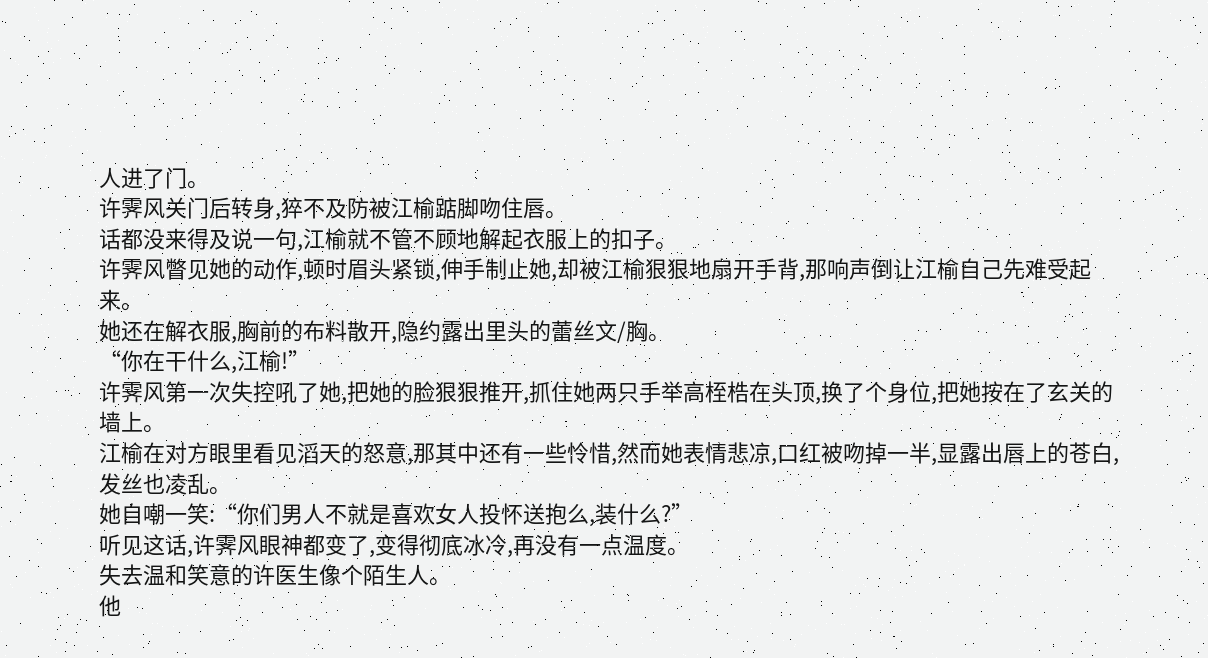人进了门。
许霁风关门后转身,猝不及防被江榆踮脚吻住唇。
话都没来得及说一句,江榆就不管不顾地解起衣服上的扣子。
许霁风瞥见她的动作,顿时眉头紧锁,伸手制止她,却被江榆狠狠地扇开手背,那响声倒让江榆自己先难受起来。
她还在解衣服,胸前的布料散开,隐约露出里头的蕾丝文/胸。
“你在干什么,江榆!”
许霁风第一次失控吼了她,把她的脸狠狠推开,抓住她两只手举高桎梏在头顶,换了个身位,把她按在了玄关的墙上。
江榆在对方眼里看见滔天的怒意,那其中还有一些怜惜,然而她表情悲凉,口红被吻掉一半,显露出唇上的苍白,发丝也凌乱。
她自嘲一笑:“你们男人不就是喜欢女人投怀送抱么,装什么?”
听见这话,许霁风眼神都变了,变得彻底冰冷,再没有一点温度。
失去温和笑意的许医生像个陌生人。
他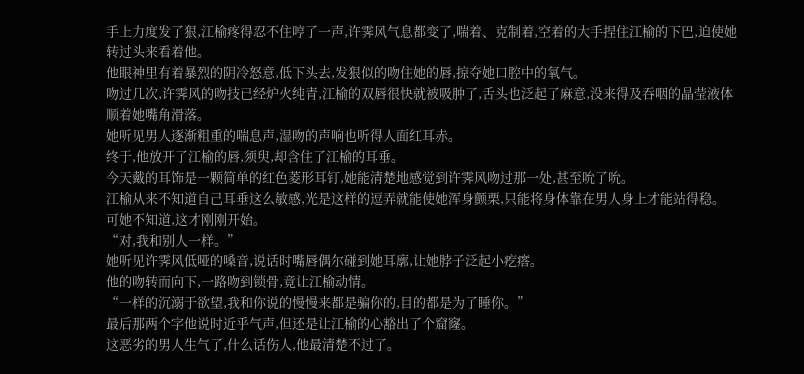手上力度发了狠,江榆疼得忍不住哼了一声,许霁风气息都变了,喘着、克制着,空着的大手捏住江榆的下巴,迫使她转过头来看着他。
他眼神里有着暴烈的阴冷怒意,低下头去,发狠似的吻住她的唇,掠夺她口腔中的氧气。
吻过几次,许霁风的吻技已经炉火纯青,江榆的双唇很快就被吸肿了,舌头也泛起了麻意,没来得及吞咽的晶莹液体顺着她嘴角滑落。
她听见男人逐渐粗重的喘息声,湿吻的声响也听得人面红耳赤。
终于,他放开了江榆的唇,须臾,却含住了江榆的耳垂。
今天戴的耳饰是一颗简单的红色菱形耳钉,她能清楚地感觉到许霁风吻过那一处,甚至吮了吮。
江榆从来不知道自己耳垂这么敏感,光是这样的逗弄就能使她浑身颤栗,只能将身体靠在男人身上才能站得稳。
可她不知道,这才刚刚开始。
“对,我和别人一样。”
她听见许霁风低哑的嗓音,说话时嘴唇偶尔碰到她耳廓,让她脖子泛起小疙瘩。
他的吻转而向下,一路吻到锁骨,竟让江榆动情。
“一样的沉溺于欲望,我和你说的慢慢来都是骗你的,目的都是为了睡你。”
最后那两个字他说时近乎气声,但还是让江榆的心豁出了个窟窿。
这恶劣的男人生气了,什么话伤人,他最清楚不过了。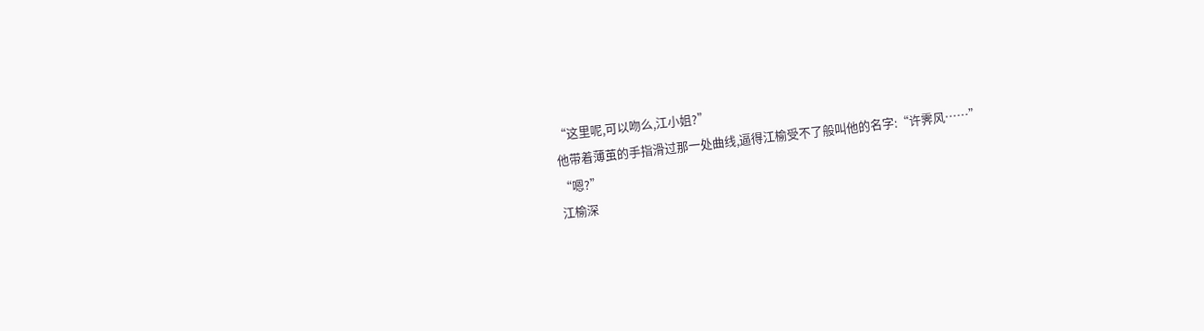“这里呢,可以吻么,江小姐?”
他带着薄茧的手指滑过那一处曲线,逼得江榆受不了般叫他的名字:“许霁风……”
“嗯?”
江榆深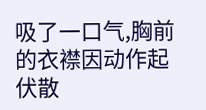吸了一口气,胸前的衣襟因动作起伏散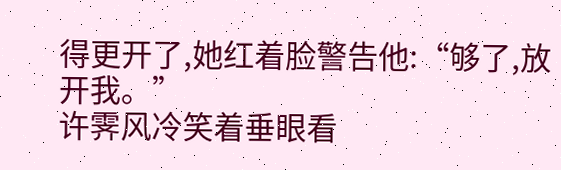得更开了,她红着脸警告他:“够了,放开我。”
许霁风冷笑着垂眼看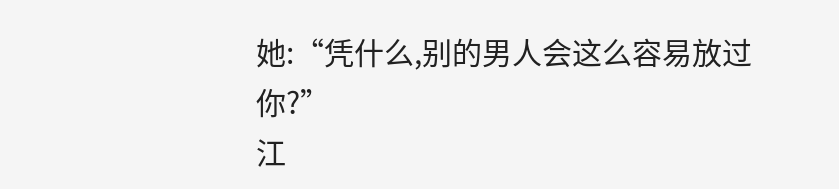她:“凭什么,别的男人会这么容易放过你?”
江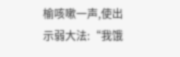榆咳嗽一声,使出示弱大法:“我饿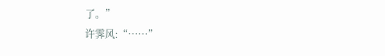了。”
许霁风:“……”